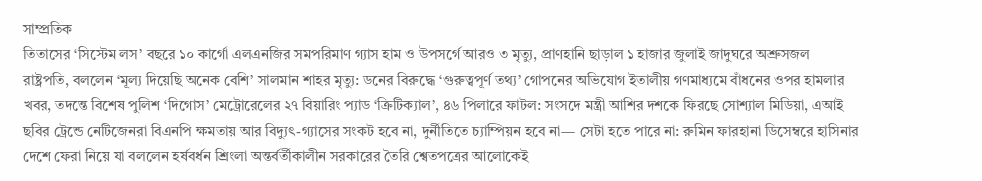সাম্প্রতিক
তিতাসের ‘সিস্টেম লস’ বছরে ১০ কার্গো এলএনজির সমপরিমাণ গ্যাস হাম ও উপসর্গে আরও ৩ মৃত্যু, প্রাণহানি ছাড়াল ১ হাজার জুলাই জাদুঘরে অশ্রুসজল রাষ্ট্রপতি, বললেন ‘মূল্য দিয়েছি অনেক বেশি’ সালমান শাহর মৃত্যু: ডনের বিরুদ্ধে ‘গুরুত্বপূর্ণ তথ্য’ গোপনের অভিযোগ ইতালীয় গণমাধ্যমে বাঁধনের ওপর হামলার খবর, তদন্তে বিশেষ পুলিশ ‘দিগোস’ মেট্রোরেলের ২৭ বিয়ারিং প্যাড ‘ক্রিটিক্যাল’, ৪৬ পিলারে ফাটল: সংসদে মন্ত্রী আশির দশকে ফিরছে সোশ্যাল মিডিয়া, এআই ছবির ট্রেন্ডে নেটিজেনরা বিএনপি ক্ষমতায় আর বিদ্যুৎ-গ্যাসের সংকট হবে না, দুর্নীতিতে চ্যাম্পিয়ন হবে না— সেটা হতে পারে না: রুমিন ফারহানা ডিসেম্বরে হাসিনার দেশে ফেরা নিয়ে যা বললেন হর্ষবর্ধন শ্রিংলা অন্তর্বর্তীকালীন সরকারের তৈরি শ্বেতপত্রের আলোকেই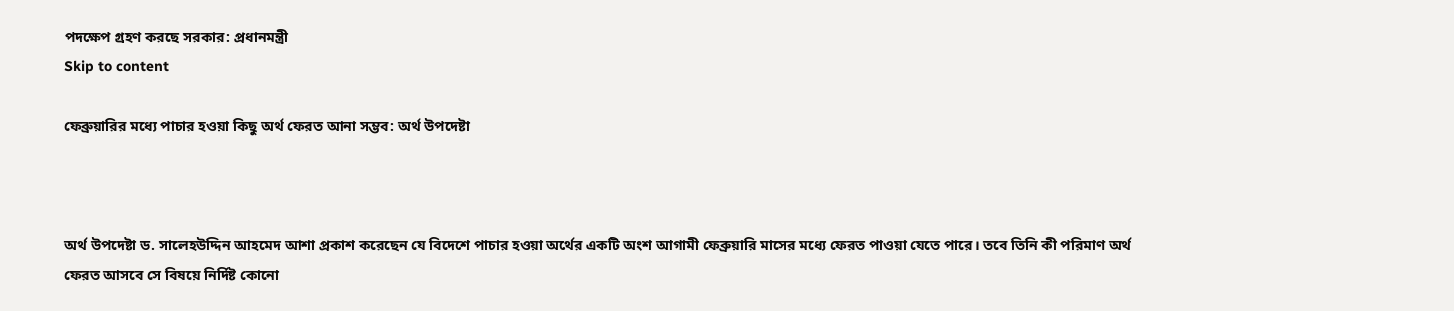পদক্ষেপ গ্রহণ করছে সরকার: প্রধানমন্ত্রী
Skip to content

ফেব্রুয়ারির মধ্যে পাচার হওয়া কিছু অর্থ ফেরত আনা সম্ভব: অর্থ উপদেষ্টা



অর্থ উপদেষ্টা ড. সালেহউদ্দিন আহমেদ আশা প্রকাশ করেছেন যে বিদেশে পাচার হওয়া অর্থের একটি অংশ আগামী ফেব্রুয়ারি মাসের মধ্যে ফেরত পাওয়া যেতে পারে। তবে তিনি কী পরিমাণ অর্থ ফেরত আসবে সে বিষয়ে নির্দিষ্ট কোনো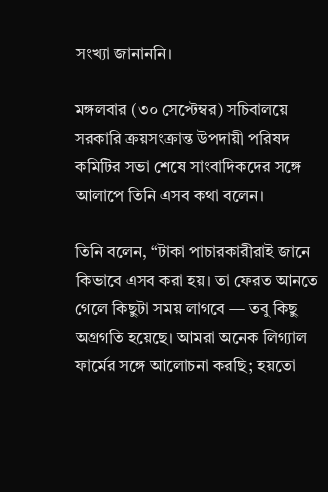সংখ্যা জানাননি।

মঙ্গলবার (৩০ সেপ্টেম্বর) সচিবালয়ে সরকারি ক্রয়সংক্রান্ত উপদায়ী পরিষদ কমিটির সভা শেষে সাংবাদিকদের সঙ্গে আলাপে তিনি এসব কথা বলেন।

তিনি বলেন, “টাকা পাচারকারীরাই জানে কিভাবে এসব করা হয়। তা ফেরত আনতে গেলে কিছুটা সময় লাগবে — তবু কিছু অগ্রগতি হয়েছে। আমরা অনেক লিগ্যাল ফার্মের সঙ্গে আলোচনা করছি; হয়তো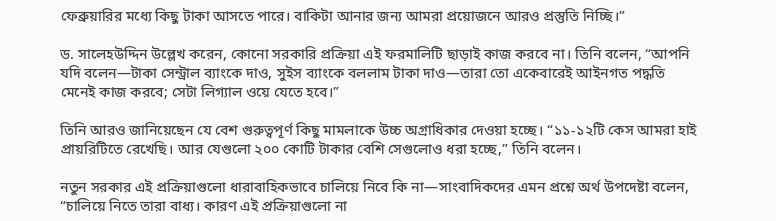ফেব্রুয়ারির মধ্যে কিছু টাকা আসতে পারে। বাকিটা আনার জন্য আমরা প্রয়োজনে আরও প্রস্তুতি নিচ্ছি।”

ড. সালেহউদ্দিন উল্লেখ করেন, কোনো সরকারি প্রক্রিয়া এই ফরমালিটি ছাড়াই কাজ করবে না। তিনি বলেন, “আপনি যদি বলেন—টাকা সেন্ট্রাল ব্যাংকে দাও, সুইস ব্যাংকে বললাম টাকা দাও—তারা তো একেবারেই আইনগত পদ্ধতি মেনেই কাজ করবে; সেটা লিগ্যাল ওয়ে যেতে হবে।”

তিনি আরও জানিয়েছেন যে বেশ গুরুত্বপূর্ণ কিছু মামলাকে উচ্চ অগ্রাধিকার দেওয়া হচ্ছে। “১১-১২টি কেস আমরা হাই প্রায়রিটিতে রেখেছি। আর যেগুলো ২০০ কোটি টাকার বেশি সেগুলোও ধরা হচ্ছে,” তিনি বলেন।

নতুন সরকার এই প্রক্রিয়াগুলো ধারাবাহিকভাবে চালিয়ে নিবে কি না—সাংবাদিকদের এমন প্রশ্নে অর্থ উপদেষ্টা বলেন, “চালিয়ে নিতে তারা বাধ্য। কারণ এই প্রক্রিয়াগুলো না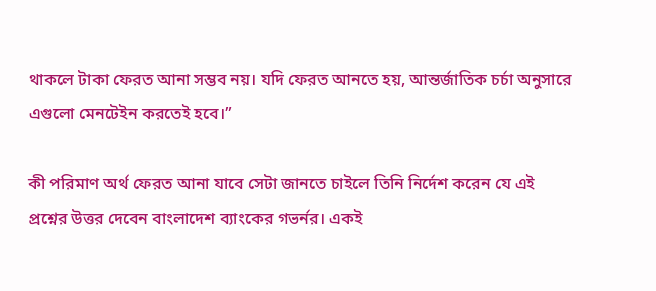থাকলে টাকা ফেরত আনা সম্ভব নয়। যদি ফেরত আনতে হয়, আন্তর্জাতিক চর্চা অনুসারে এগুলো মেনটেইন করতেই হবে।”

কী পরিমাণ অর্থ ফেরত আনা যাবে সেটা জানতে চাইলে তিনি নির্দেশ করেন যে এই প্রশ্নের উত্তর দেবেন বাংলাদেশ ব্যাংকের গভর্নর। একই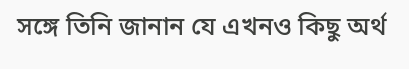সঙ্গে তিনি জানান যে এখনও কিছু অর্থ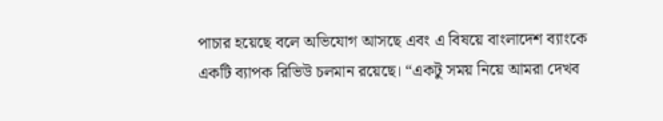পাচার হয়েছে বলে অভিযোগ আসছে এবং এ বিষয়ে বাংলাদেশ ব্যাংকে একটি ব্যাপক রিভিউ চলমান রয়েছে। “একটু সময় নিয়ে আমরা দেখব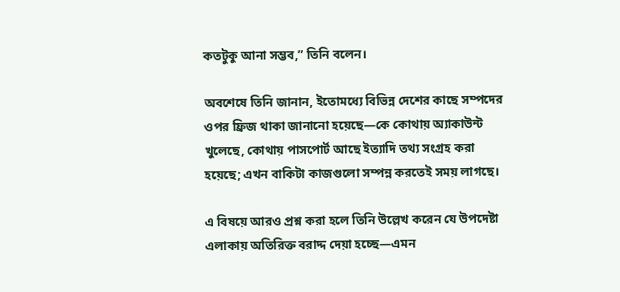কতটুকু আনা সম্ভব,” তিনি বলেন।

অবশেষে তিনি জানান, ইতোমধ্যে বিভিন্ন দেশের কাছে সম্পদের ওপর ফ্রিজ থাকা জানানো হয়েছে—কে কোথায় অ্যাকাউন্ট খুলেছে, কোথায় পাসপোর্ট আছে ইত্যাদি তথ্য সংগ্রহ করা হয়েছে; এখন বাকিটা কাজগুলো সম্পন্ন করতেই সময় লাগছে।

এ বিষয়ে আরও প্রশ্ন করা হলে তিনি উল্লেখ করেন যে উপদেষ্টা এলাকায় অতিরিক্ত বরাদ্দ দেয়া হচ্ছে—এমন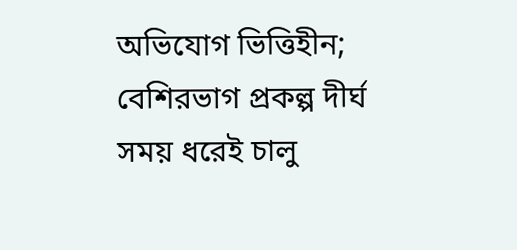অভিযোগ ভিত্তিহীন; বেশিরভাগ প্রকল্প দীর্ঘ সময় ধরেই চালু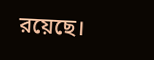রয়েছে।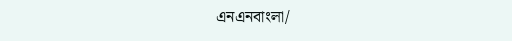এনএনবাংলা/